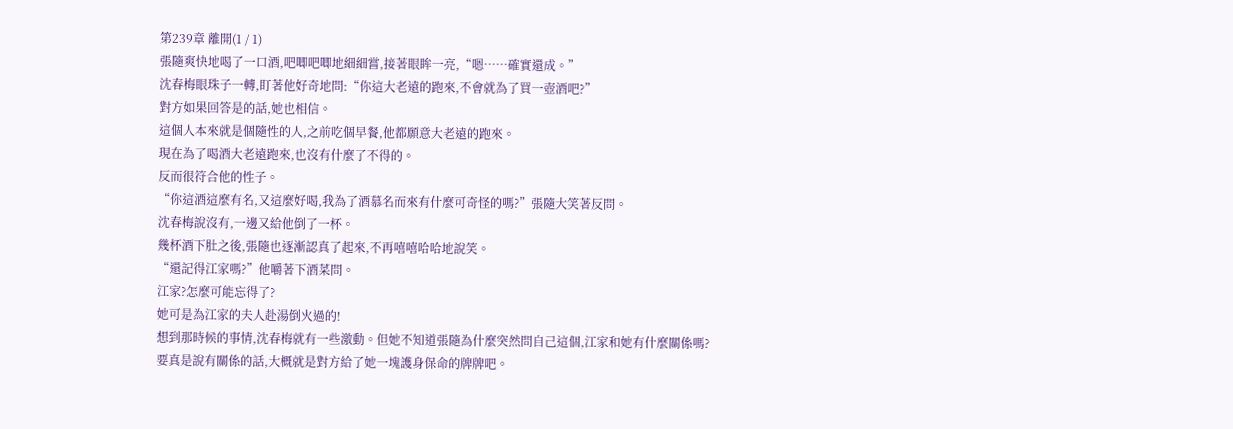第239章 離開(1 / 1)
張隨爽快地喝了一口酒,吧唧吧唧地細細嘗,接著眼眸一亮,“嗯……確實還成。”
沈春梅眼珠子一轉,盯著他好奇地問:“你這大老遠的跑來,不會就為了買一壺酒吧?”
對方如果回答是的話,她也相信。
這個人本來就是個隨性的人,之前吃個早餐,他都願意大老遠的跑來。
現在為了喝酒大老遠跑來,也沒有什麼了不得的。
反而很符合他的性子。
“你這酒這麼有名,又這麼好喝,我為了酒慕名而來有什麼可奇怪的嗎?”張隨大笑著反問。
沈春梅說沒有,一邊又給他倒了一杯。
幾杯酒下肚之後,張隨也逐漸認真了起來,不再嘻嘻哈哈地說笑。
“還記得江家嗎?”他嚼著下酒菜問。
江家?怎麼可能忘得了?
她可是為江家的夫人赴湯倒火過的!
想到那時候的事情,沈春梅就有一些激動。但她不知道張隨為什麼突然問自己這個,江家和她有什麼關係嗎?
要真是說有關係的話,大概就是對方給了她一塊護身保命的牌牌吧。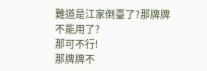難道是江家倒臺了?那牌牌不能用了?
那可不行!
那牌牌不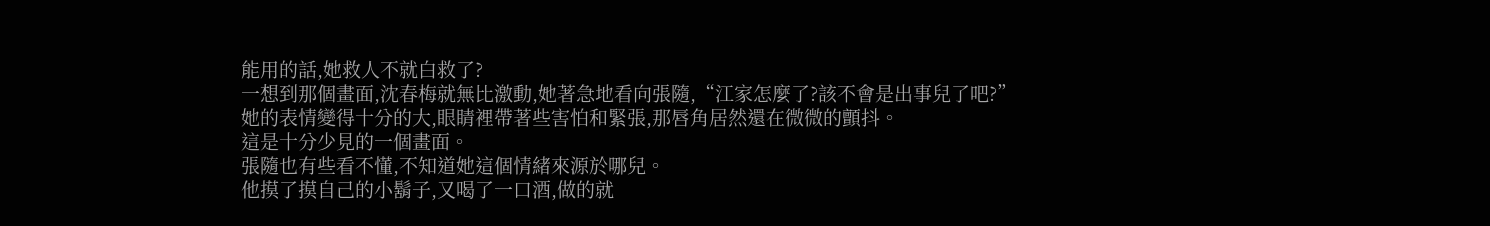能用的話,她救人不就白救了?
一想到那個畫面,沈春梅就無比激動,她著急地看向張隨,“江家怎麼了?該不會是出事兒了吧?”
她的表情變得十分的大,眼睛裡帶著些害怕和緊張,那唇角居然還在微微的顫抖。
這是十分少見的一個畫面。
張隨也有些看不懂,不知道她這個情緒來源於哪兒。
他摸了摸自己的小鬍子,又喝了一口酒,做的就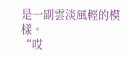是一副雲淡風輕的模樣。
“哎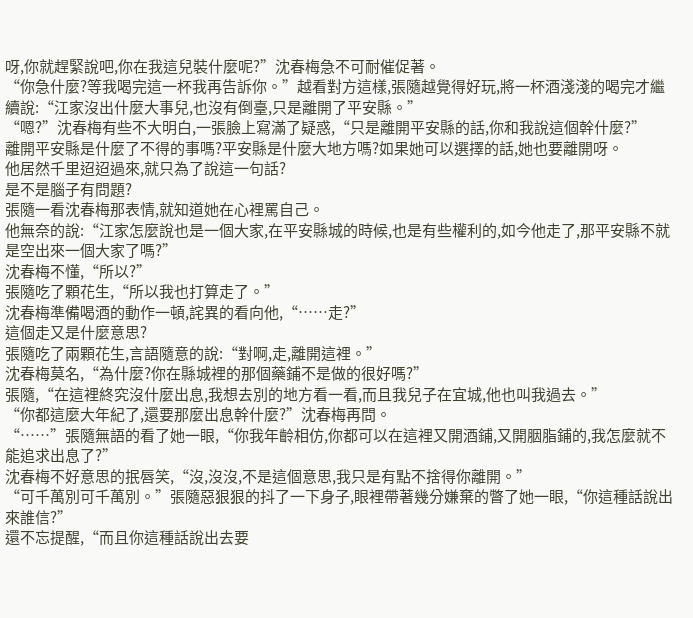呀,你就趕緊說吧,你在我這兒裝什麼呢?”沈春梅急不可耐催促著。
“你急什麼?等我喝完這一杯我再告訴你。”越看對方這樣,張隨越覺得好玩,將一杯酒淺淺的喝完才繼續說:“江家沒出什麼大事兒,也沒有倒臺,只是離開了平安縣。”
“嗯?”沈春梅有些不大明白,一張臉上寫滿了疑惑,“只是離開平安縣的話,你和我說這個幹什麼?”
離開平安縣是什麼了不得的事嗎?平安縣是什麼大地方嗎?如果她可以選擇的話,她也要離開呀。
他居然千里迢迢過來,就只為了說這一句話?
是不是腦子有問題?
張隨一看沈春梅那表情,就知道她在心裡罵自己。
他無奈的說:“江家怎麼說也是一個大家,在平安縣城的時候,也是有些權利的,如今他走了,那平安縣不就是空出來一個大家了嗎?”
沈春梅不懂,“所以?”
張隨吃了顆花生,“所以我也打算走了。”
沈春梅準備喝酒的動作一頓,詫異的看向他,“……走?”
這個走又是什麼意思?
張隨吃了兩顆花生,言語隨意的說:“對啊,走,離開這裡。”
沈春梅莫名,“為什麼?你在縣城裡的那個藥鋪不是做的很好嗎?”
張隨,“在這裡終究沒什麼出息,我想去別的地方看一看,而且我兒子在宜城,他也叫我過去。”
“你都這麼大年紀了,還要那麼出息幹什麼?”沈春梅再問。
“……”張隨無語的看了她一眼,“你我年齡相仿,你都可以在這裡又開酒鋪,又開胭脂鋪的,我怎麼就不能追求出息了?”
沈春梅不好意思的抿唇笑,“沒,沒沒,不是這個意思,我只是有點不捨得你離開。”
“可千萬別可千萬別。”張隨惡狠狠的抖了一下身子,眼裡帶著幾分嫌棄的瞥了她一眼,“你這種話說出來誰信?”
還不忘提醒,“而且你這種話說出去要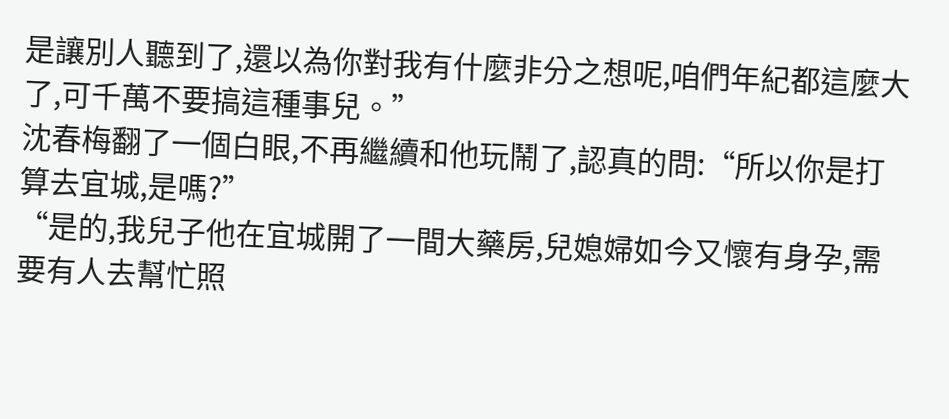是讓別人聽到了,還以為你對我有什麼非分之想呢,咱們年紀都這麼大了,可千萬不要搞這種事兒。”
沈春梅翻了一個白眼,不再繼續和他玩鬧了,認真的問:“所以你是打算去宜城,是嗎?”
“是的,我兒子他在宜城開了一間大藥房,兒媳婦如今又懷有身孕,需要有人去幫忙照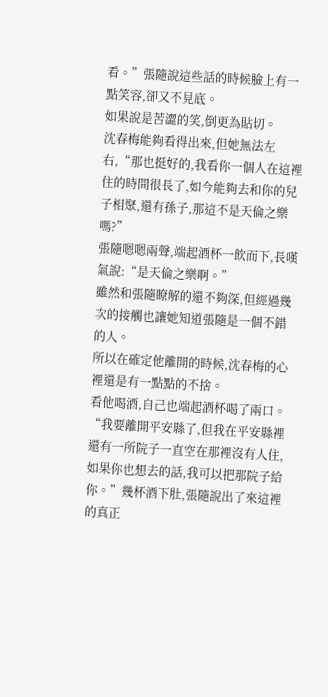看。”張隨說這些話的時候臉上有一點笑容,卻又不見底。
如果說是苦澀的笑,倒更為貼切。
沈春梅能夠看得出來,但她無法左右,“那也挺好的,我看你一個人在這裡住的時間很長了,如今能夠去和你的兒子相聚,還有孫子,那這不是天倫之樂嗎?”
張隨嗯嗯兩聲,端起酒杯一飲而下,長嘆氣說:“是天倫之樂啊。”
雖然和張隨瞭解的還不夠深,但經過幾次的接觸也讓她知道張隨是一個不錯的人。
所以在確定他離開的時候,沈春梅的心裡還是有一點點的不捨。
看他喝酒,自己也端起酒杯喝了兩口。
“我要離開平安縣了,但我在平安縣裡還有一所院子一直空在那裡沒有人住,如果你也想去的話,我可以把那院子給你。”幾杯酒下肚,張隨說出了來這裡的真正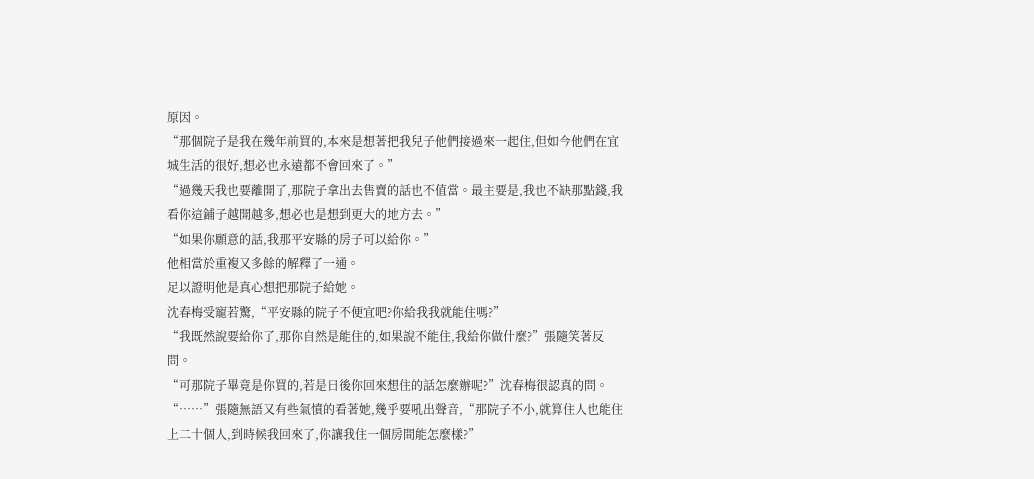原因。
“那個院子是我在幾年前買的,本來是想著把我兒子他們接過來一起住,但如今他們在宜城生活的很好,想必也永遠都不會回來了。”
“過幾天我也要離開了,那院子拿出去售賣的話也不值當。最主要是,我也不缺那點錢,我看你這鋪子越開越多,想必也是想到更大的地方去。”
“如果你願意的話,我那平安縣的房子可以給你。”
他相當於重複又多餘的解釋了一通。
足以證明他是真心想把那院子給她。
沈春梅受寵若驚,“平安縣的院子不便宜吧?你給我我就能住嗎?”
“我既然說要給你了,那你自然是能住的,如果說不能住,我給你做什麼?”張隨笑著反問。
“可那院子畢竟是你買的,若是日後你回來想住的話怎麼辦呢?”沈春梅很認真的問。
“……”張隨無語又有些氣憤的看著她,幾乎要吼出聲音,“那院子不小,就算住人也能住上二十個人,到時候我回來了,你讓我住一個房間能怎麼樣?”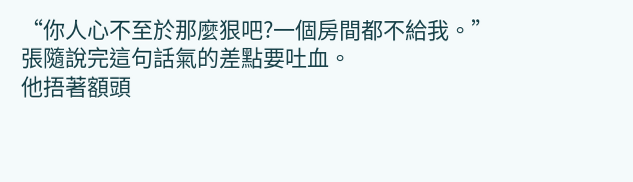“你人心不至於那麼狠吧?一個房間都不給我。”
張隨說完這句話氣的差點要吐血。
他捂著額頭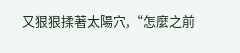又狠狠揉著太陽穴,“怎麼之前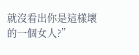就沒看出你是這樣壞的一個女人?”